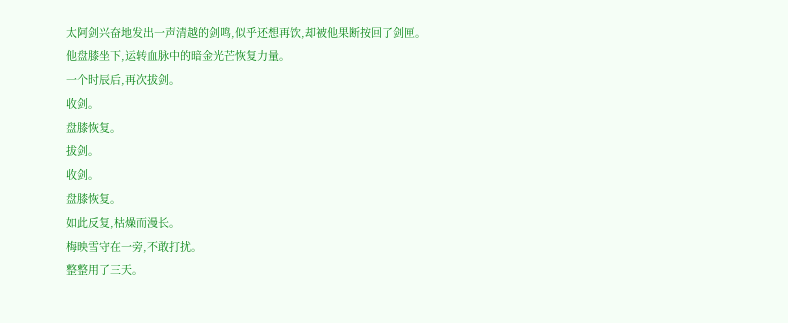太阿剑兴奋地发出一声清越的剑鸣,似乎还想再饮,却被他果断按回了剑匣。
他盘膝坐下,运转血脉中的暗金光芒恢复力量。
一个时辰后,再次拔剑。
收剑。
盘膝恢复。
拔剑。
收剑。
盘膝恢复。
如此反复,枯燥而漫长。
梅映雪守在一旁,不敢打扰。
整整用了三天。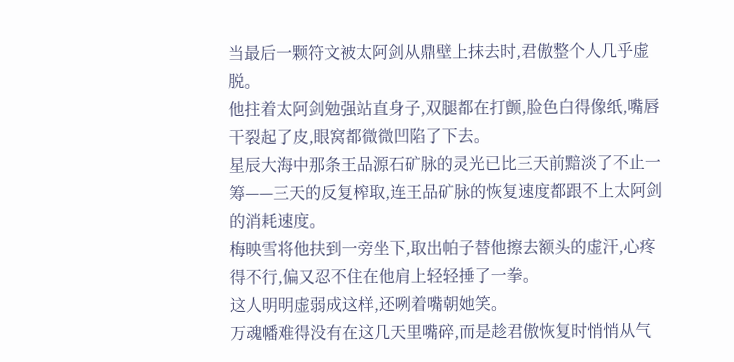当最后一颗符文被太阿剑从鼎壁上抹去时,君傲整个人几乎虚脱。
他拄着太阿剑勉强站直身子,双腿都在打颤,脸色白得像纸,嘴唇干裂起了皮,眼窝都微微凹陷了下去。
星辰大海中那条王品源石矿脉的灵光已比三天前黯淡了不止一筹——三天的反复榨取,连王品矿脉的恢复速度都跟不上太阿剑的消耗速度。
梅映雪将他扶到一旁坐下,取出帕子替他擦去额头的虚汗,心疼得不行,偏又忍不住在他肩上轻轻捶了一拳。
这人明明虚弱成这样,还咧着嘴朝她笑。
万魂幡难得没有在这几天里嘴碎,而是趁君傲恢复时悄悄从气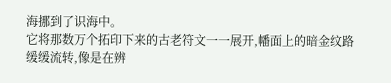海挪到了识海中。
它将那数万个拓印下来的古老符文一一展开,幡面上的暗金纹路缓缓流转,像是在辨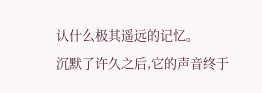认什么极其遥远的记忆。
沉默了许久之后,它的声音终于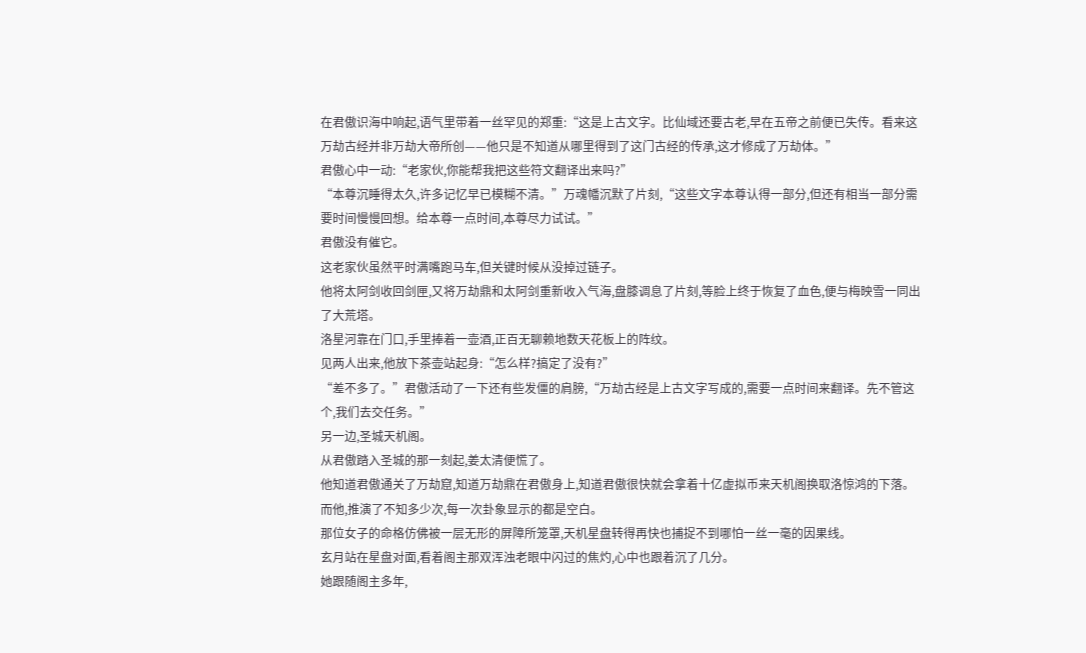在君傲识海中响起,语气里带着一丝罕见的郑重:“这是上古文字。比仙域还要古老,早在五帝之前便已失传。看来这万劫古经并非万劫大帝所创——他只是不知道从哪里得到了这门古经的传承,这才修成了万劫体。”
君傲心中一动:“老家伙,你能帮我把这些符文翻译出来吗?”
“本尊沉睡得太久,许多记忆早已模糊不清。”万魂幡沉默了片刻,“这些文字本尊认得一部分,但还有相当一部分需要时间慢慢回想。给本尊一点时间,本尊尽力试试。”
君傲没有催它。
这老家伙虽然平时满嘴跑马车,但关键时候从没掉过链子。
他将太阿剑收回剑匣,又将万劫鼎和太阿剑重新收入气海,盘膝调息了片刻,等脸上终于恢复了血色,便与梅映雪一同出了大荒塔。
洛星河靠在门口,手里捧着一壶酒,正百无聊赖地数天花板上的阵纹。
见两人出来,他放下茶壶站起身:“怎么样?搞定了没有?”
“差不多了。”君傲活动了一下还有些发僵的肩膀,“万劫古经是上古文字写成的,需要一点时间来翻译。先不管这个,我们去交任务。”
另一边,圣城天机阁。
从君傲踏入圣城的那一刻起,姜太清便慌了。
他知道君傲通关了万劫窟,知道万劫鼎在君傲身上,知道君傲很快就会拿着十亿虚拟币来天机阁换取洛惊鸿的下落。
而他,推演了不知多少次,每一次卦象显示的都是空白。
那位女子的命格仿佛被一层无形的屏障所笼罩,天机星盘转得再快也捕捉不到哪怕一丝一毫的因果线。
玄月站在星盘对面,看着阁主那双浑浊老眼中闪过的焦灼,心中也跟着沉了几分。
她跟随阁主多年,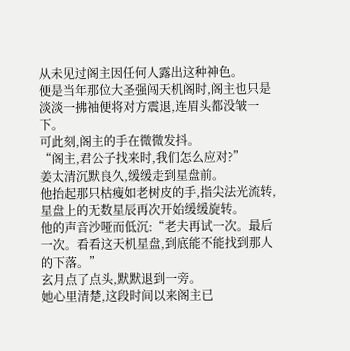从未见过阁主因任何人露出这种神色。
便是当年那位大圣强闯天机阁时,阁主也只是淡淡一拂袖便将对方震退,连眉头都没皱一下。
可此刻,阁主的手在微微发抖。
“阁主,君公子找来时,我们怎么应对?”
姜太清沉默良久,缓缓走到星盘前。
他抬起那只枯瘦如老树皮的手,指尖法光流转,星盘上的无数星辰再次开始缓缓旋转。
他的声音沙哑而低沉:“老夫再试一次。最后一次。看看这天机星盘,到底能不能找到那人的下落。”
玄月点了点头,默默退到一旁。
她心里清楚,这段时间以来阁主已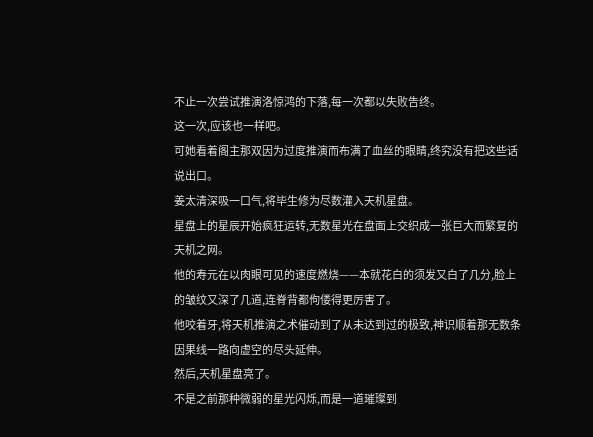不止一次尝试推演洛惊鸿的下落,每一次都以失败告终。
这一次,应该也一样吧。
可她看着阁主那双因为过度推演而布满了血丝的眼睛,终究没有把这些话说出口。
姜太清深吸一口气,将毕生修为尽数灌入天机星盘。
星盘上的星辰开始疯狂运转,无数星光在盘面上交织成一张巨大而繁复的天机之网。
他的寿元在以肉眼可见的速度燃烧——本就花白的须发又白了几分,脸上的皱纹又深了几道,连脊背都佝偻得更厉害了。
他咬着牙,将天机推演之术催动到了从未达到过的极致,神识顺着那无数条因果线一路向虚空的尽头延伸。
然后,天机星盘亮了。
不是之前那种微弱的星光闪烁,而是一道璀璨到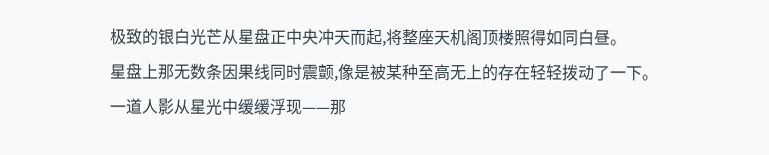极致的银白光芒从星盘正中央冲天而起,将整座天机阁顶楼照得如同白昼。
星盘上那无数条因果线同时震颤,像是被某种至高无上的存在轻轻拨动了一下。
一道人影从星光中缓缓浮现——那